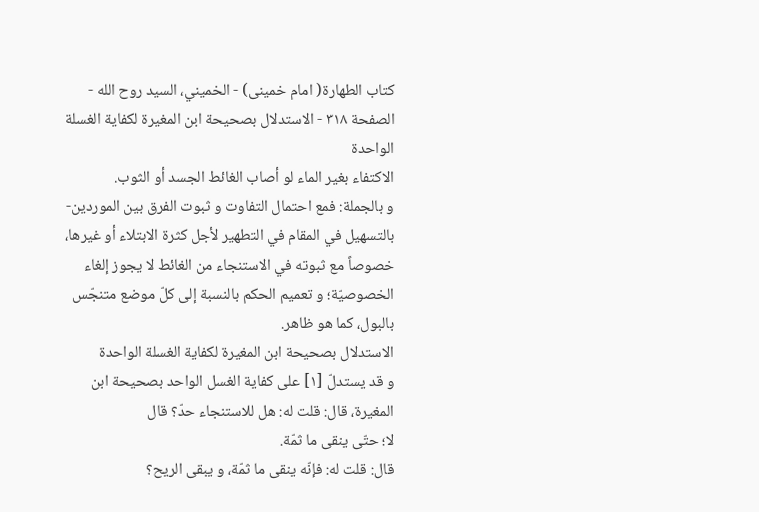كتاب الطهارة( امام خمينى) - الخميني، السيد روح الله - الصفحة ٣١٨ - الاستدلال بصحيحة ابن المغيرة لكفاية الغسلة الواحدة
الاكتفاء بغير الماء لو أصاب الغائط الجسد أو الثوب.
و بالجملة: فمع احتمال التفاوت و ثبوت الفرق بين الموردين- بالتسهيل في المقام في التطهير لأجل كثرة الابتلاء أو غيرها، خصوصاً مع ثبوته في الاستنجاء من الغائط لا يجوز إلغاء الخصوصيّة؛ و تعميم الحكم بالنسبة إلى كلّ موضع متنجّس بالبول، كما هو ظاهر.
الاستدلال بصحيحة ابن المغيرة لكفاية الغسلة الواحدة
و قد يستدلّ [١] على كفاية الغسل الواحد بصحيحة ابن المغيرة، قال: قلت له: هل للاستنجاء حدّ؟ قال
لا؛ حتّى ينقى ما ثمّة.
قال: قلت له: فإنّه ينقى ما ثمّة، و يبقى الريح؟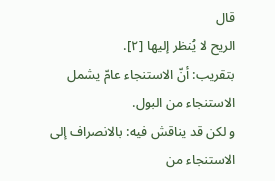قال
الريح لا يُنظر إليها [٢].
بتقريب: أنّ الاستنجاء عامّ يشمل الاستنجاء من البول.
و لكن قد يناقش فيه: بالانصراف إلى الاستنجاء من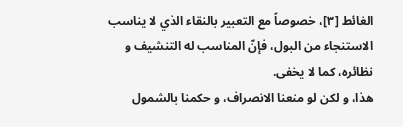الغائط [٣]، خصوصاً مع التعبير بالنقاء الذي لا يناسب الاستنجاء من البول، فإنّ المناسب له التنشيف و نظائره، كما لا يخفى.
هذا، و لكن لو منعنا الانصراف، و حكمنا بالشمول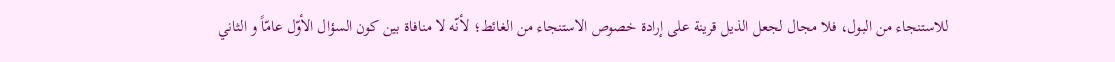للاستنجاء من البول، فلا مجال لجعل الذيل قرينة على إرادة خصوص الاستنجاء من الغائط؛ لأنّه لا منافاة بين كون السؤال الأوّل عامّاً و الثاني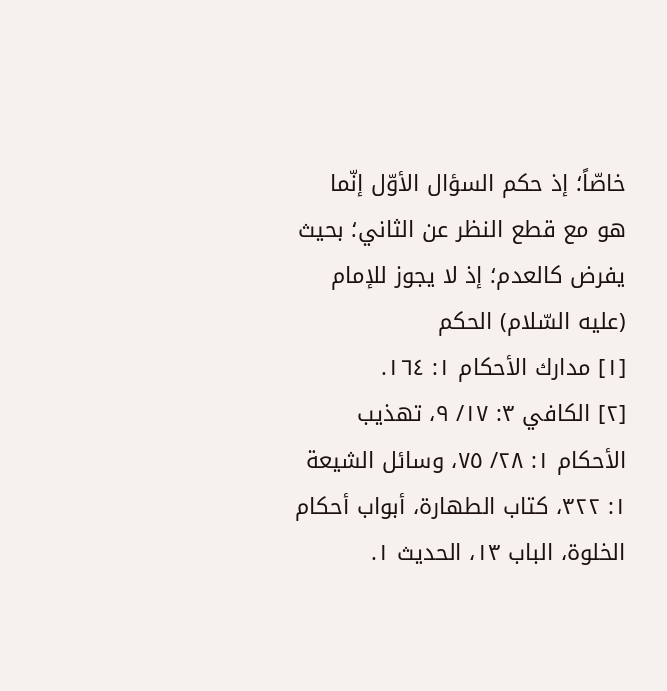خاصّاً؛ إذ حكم السؤال الأوّل إنّما هو مع قطع النظر عن الثاني؛ بحيث يفرض كالعدم؛ إذ لا يجوز للإمام (عليه السّلام) الحكم
[١] مدارك الأحكام ١: ١٦٤.
[٢] الكافي ٣: ١٧/ ٩، تهذيب الأحكام ١: ٢٨/ ٧٥، وسائل الشيعة ١: ٣٢٢، كتاب الطهارة، أبواب أحكام الخلوة، الباب ١٣، الحديث ١.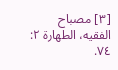[٣] مصباح الفقيه، الطهارة ٢: ٧٤.